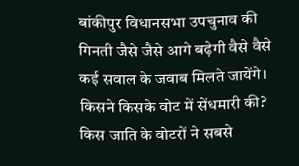बांकीपुर विधानसभा उपचुनाव की गिनती जैसे जैसे आगे बढ़ेगी वैसे वैसे कई सवाल के जवाब मिलते जायेंगे। किसने किसके वोट में सेंधमारी की? किस जाति के वोटरों ने सबसे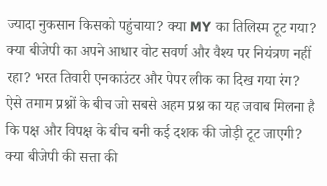ज्यादा नुकसान किसको पहुंचाया? क्या MY का तिलिस्म टूट गया? क्या बीजेपी का अपने आधार वोट सवर्ण और वैश्य पर नियंत्रण नहीं रहा? भरत तिवारी एनकाउंटर और पेपर लीक का दिख गया रंग? ऐसे तमाम प्रश्नों के बीच जो सबसे अहम प्रश्न का यह जवाब मिलना है कि पक्ष और विपक्ष के बीच बनी कई दशक की जोड़ी टूट जाएगी? क्या बीजेपी की सत्ता की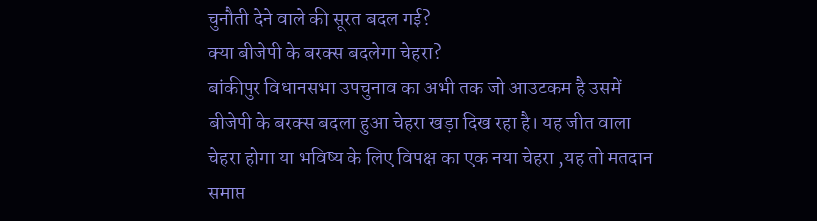चुनौती देने वाले की सूरत बदल गई?
क्या बीजेपी के बरक्स बदलेगा चेहरा?
बांकीपुर विधानसभा उपचुनाव का अभी तक जो आउटकम है उसमें बीजेपी के बरक्स बदला हुआ चेहरा खड़ा दिख रहा है। यह जीत वाला चेहरा होगा या भविष्य के लिए विपक्ष का एक नया चेहरा ,यह तो मतदान समाप्त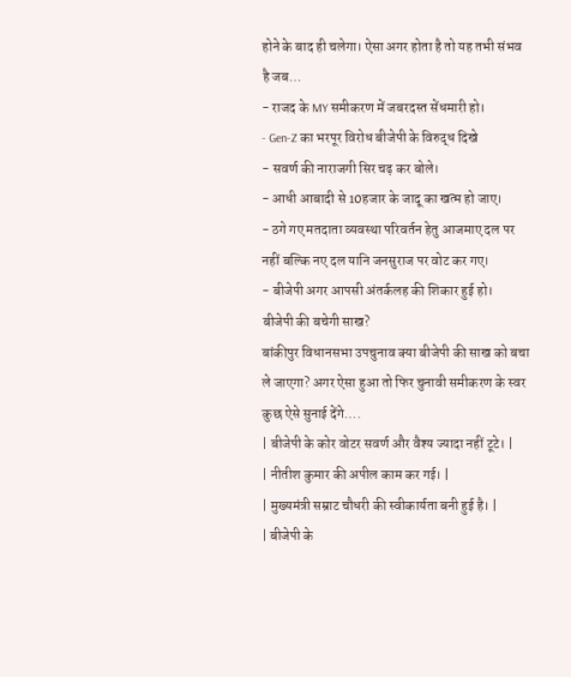होने के बाद ही चलेगा। ऐसा अगर होता है तो यह तभी संभव है जब…
- राजद के MY समीकरण में जबरदस्त सेंधमारी हो।
- Gen-Z का भरपूर विरोध बीजेपी के विरुद्ध दिखे
- सवर्ण की नाराजगी सिर चढ़ कर बोले।
- आधी आबादी से 10हजार के जादू का खत्म हो जाए।
- ठगे गए मतदाता व्यवस्था परिवर्तन हेतु आजमाए दल पर नहीं बल्कि नए दल यानि जनसुराज पर वोट कर गए।
- बीजेपी अगर आपसी अंतर्कलह की शिकार हुई हो।
बीजेपी की बचेगी साख?
बांकीपुर विधानसभा उपचुनाव क्या बीजेपी की साख को बचा ले जाएगा? अगर ऐसा हुआ तो फिर चुनावी समीकरण के स्वर कुछ ऐसे सुनाई देंगे….
| बीजेपी के कोर वोटर सवर्ण और वैश्य ज्यादा नहीं टूटे। |
| नीतीश कुमार की अपील काम कर गई। |
| मुख्यमंत्री सम्राट चौधरी की स्वीकार्यता बनी हुई है। |
| बीजेपी के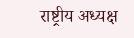राष्ट्रीय अध्यक्ष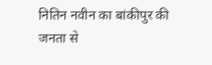नितिन नवीन का बांकीपुर की जनता से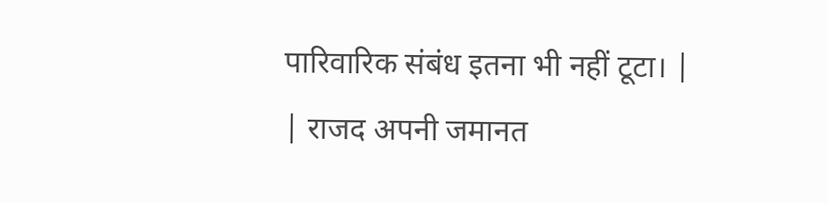पारिवारिक संबंध इतना भी नहीं टूटा। |
| राजद अपनी जमानत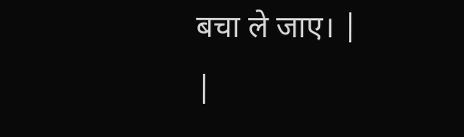बचा ले जाए। |
|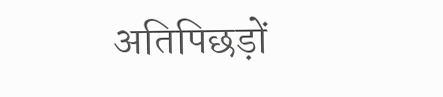अतिपिछड़ों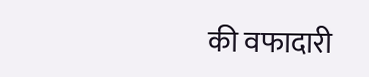की वफादारी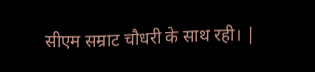सीएम सम्राट चौधरी के साथ रही। |